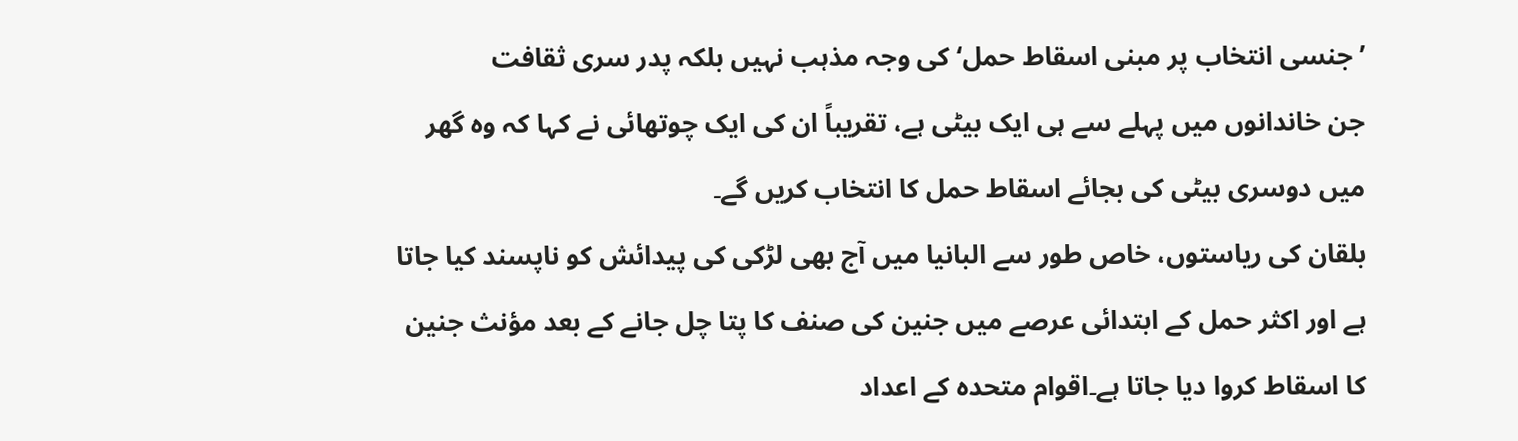’جنسی انتخاب پر مبنی اسقاط حمل‘ کی وجہ مذہب نہیں بلکہ پدر سری ثقافت
جن خاندانوں میں پہلے سے ہی ایک بیٹی ہے، تقریباً ان کی ایک چوتھائی نے کہا کہ وہ گھر میں دوسری بیٹی کی بجائے اسقاط حمل کا انتخاب کریں گے۔
بلقان کی ریاستوں، خاص طور سے البانیا میں آج بھی لڑکی کی پیدائش کو ناپسند کیا جاتا ہے اور اکثر حمل کے ابتدائی عرصے میں جنین کی صنف کا پتا چل جانے کے بعد مؤنث جنین کا اسقاط کروا دیا جاتا ہے۔اقوام متحدہ کے اعداد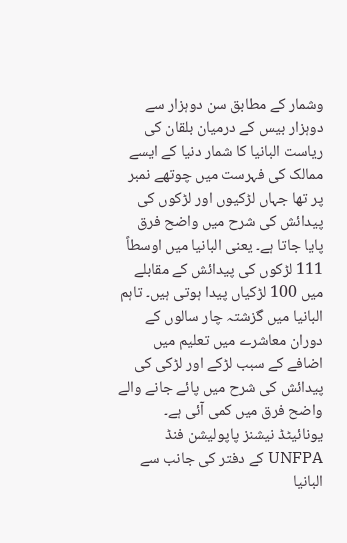وشمار کے مطابق سن دوہزار سے دوہزار بیس کے درمیان بلقان کی ریاست البانیا کا شمار دنیا کے ایسے ممالک کی فہرست میں چوتھے نمبر پر تھا جہاں لڑکیوں اور لڑکوں کی پیدائش کی شرح میں واضح فرق پایا جاتا ہے۔ یعنی البانیا میں اوسطاً 111 لڑکوں کی پیدائش کے مقابلے میں 100 لڑکیاں پیدا ہوتی ہیں۔ تاہم البانیا میں گزشتہ چار سالوں کے دوران معاشرے میں تعلیم میں اضافے کے سبب لڑکے اور لڑکی کی پیدائش کی شرح میں پائے جانے والے واضح فرق میں کمی آئی ہے۔ یونائیٹڈ نیشنز پاپولیشن فنڈ UNFPA کے دفتر کی جانب سے البانیا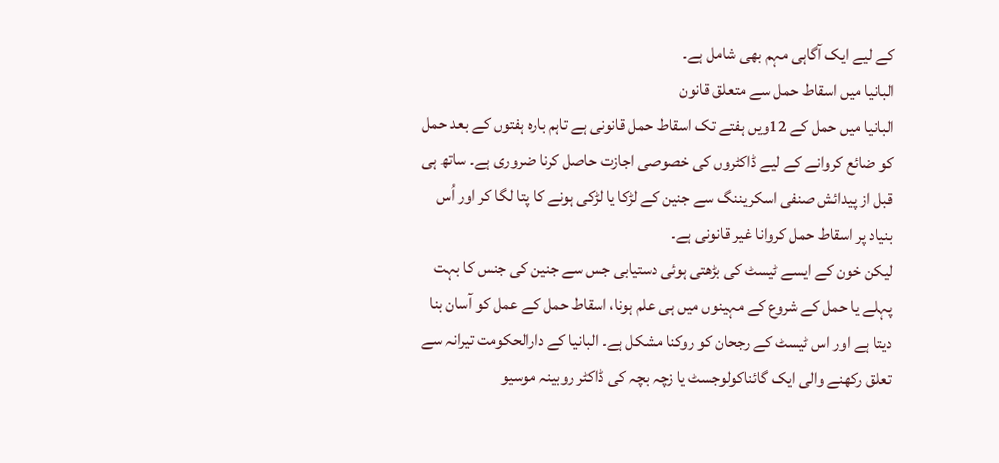کے لیے ایک آگاہی مہم بھی شامل ہے۔
البانیا میں اسقاط حمل سے متعلق قانون
البانیا میں حمل کے 12ویں ہفتے تک اسقاط حمل قانونی ہے تاہم بارہ ہفتوں کے بعد حمل کو ضائع کروانے کے لیے ڈاکٹروں کی خصوصی اجازت حاصل کرنا ضروری ہے۔ ساتھ ہی قبل از پیدائش صنفی اسکریننگ سے جنین کے لڑکا یا لڑکی ہونے کا پتا لگا کر اور اُس بنیاد پر اسقاط حمل کروانا غیر قانونی ہے۔
لیکن خون کے ایسے ٹیسٹ کی بڑھتی ہوئی دستیابی جس سے جنین کی جنس کا بہت پہلے یا حمل کے شروع کے مہینوں میں ہی علم ہونا، اسقاط حمل کے عمل کو آسان بنا دیتا ہے اور اس ٹیسٹ کے رجحان کو روکنا مشکل ہے۔ البانیا کے دارالحکومت تیرانہ سے تعلق رکھنے والی ایک گائناکولوجسٹ یا زچہ بچہ کی ڈاکٹر روبینہ موسیو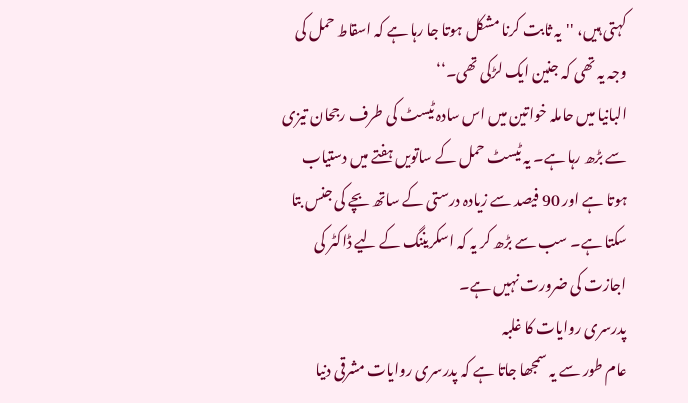کہتی ہیں، ''یہ ثابت کرنا مشکل ہوتا جا رہا ہے کہ اسقاط حمل کی وجہ یہ تھی کہ جنین ایک لڑکی تھی۔‘‘
البانیا میں حاملہ خواتین میں اس سادہ ٹیسٹ کی طرف رجحان تیزی سے بڑھ رہا ہے۔ یہ ٹیسٹ حمل کے ساتویں ہفتے میں دستیاب ہوتا ہے اور 90 فیصد سے زیادہ درستی کے ساتھ بچے کی جنس بتا سکتا ہے۔ سب سے بڑھ کر یہ کہ اسکریننگ کے لیے ڈاکٹر کی اجازت کی ضرورت نہیں ہے۔
پدرسری روایات کا غلبہ
عام طور سے یہ سمجھا جاتا ہے کہ پدرسری روایات مشرقی دنیا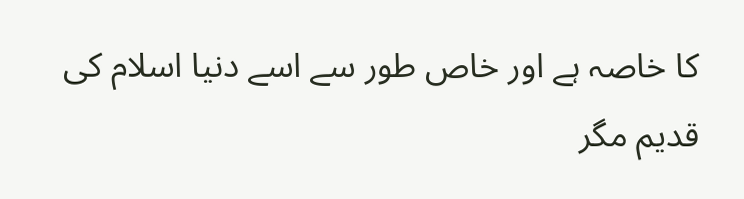کا خاصہ ہے اور خاص طور سے اسے دنیا اسلام کی قدیم مگر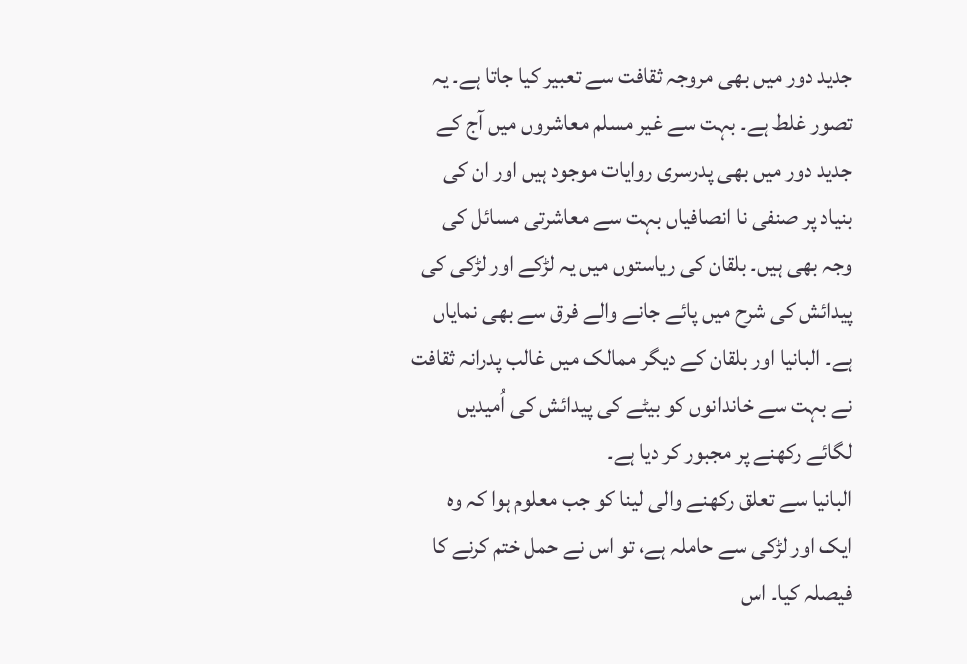جدید دور میں بھی مروجہ ثقافت سے تعبیر کیا جاتا ہے۔ یہ تصور غلط ہے۔ بہت سے غیر مسلم معاشروں میں آج کے جدید دور میں بھی پدرسری روایات موجود ہیں اور ان کی بنیاد پر صنفی نا انصافیاں بہت سے معاشرتی مسائل کی وجہ بھی ہیں۔ بلقان کی ریاستوں میں یہ لڑکے اور لڑکی کی پیدائش کی شرح میں پائے جانے والے فرق سے بھی نمایاں ہے۔ البانیا اور بلقان کے دیگر ممالک میں غالب پدرانہ ثقافت نے بہت سے خاندانوں کو بیٹے کی پیدائش کی اُمیدیں لگائے رکھنے پر مجبور کر دیا ہے۔
البانیا سے تعلق رکھنے والی لینا کو جب معلوم ہوا کہ وہ ایک اور لڑکی سے حاملہ ہے، تو اس نے حمل ختم کرنے کا فیصلہ کیا۔ اس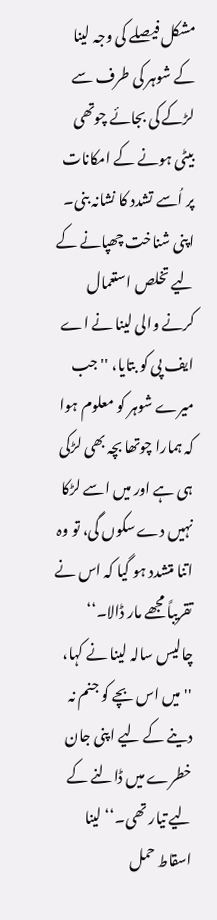مشکل فیصلے کی وجہ لینا کے شوہر کی طرف سے لڑکے کی بجائے چوتھی بیٹی ہونے کے امکانات پر اُسے تشدد کا نشانہ بنی۔
اپنی شناخت چھپانے کے لیے تخلص استعمال کرنے والی لینا نے اے ایف پی کو بتایا، ''جب میرے شوہر کو معلوم ہوا کہ ہمارا چوتھا بچہ بھی لڑکی ہی ہے اور میں اسے لڑکا نہیں دے سکوں گی، تو وہ اتنا متشدد ہو گیا کہ اس نے تقریباً مجھے مار ڈالا۔‘‘ چالیس سالہ لینا نے کہا، ''میں اس بچے کو جنم نہ دینے کے لیے اپنی جان خطرے میں ڈالنے کے لیے تیار تھی۔‘‘ لینا اسقاط حمل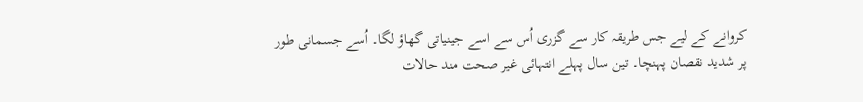کروانے کے لیے جس طریقہ کار سے گزری اُس سے اسے جینیاتی گھاؤ لگا۔ اُسے جسمانی طور پر شدید نقصان پہنچا۔ تین سال پہلے انتہائی غیر صحت مند حالات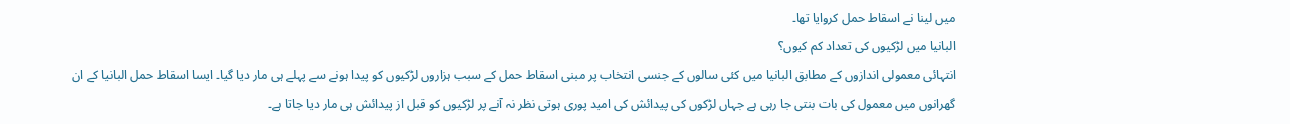میں لینا نے اسقاط حمل کروایا تھا۔
البانیا میں لڑکیوں کی تعداد کم کیوں؟
انتہائی معمولی اندازوں کے مطابق البانیا میں کئی سالوں کے جنسی انتخاب پر مبنی اسقاط حمل کے سبب ہزاروں لڑکیوں کو پیدا ہونے سے پہلے ہی مار دیا گیا۔ ایسا اسقاط حمل البانیا کے ان گھرانوں میں معمول کی بات بنتی جا رہی ہے جہاں لڑکوں کی پیدائش کی امید پوری ہوتی نظر نہ آنے پر لڑکیوں کو قبل از پیدائش ہی مار دیا جاتا ہے۔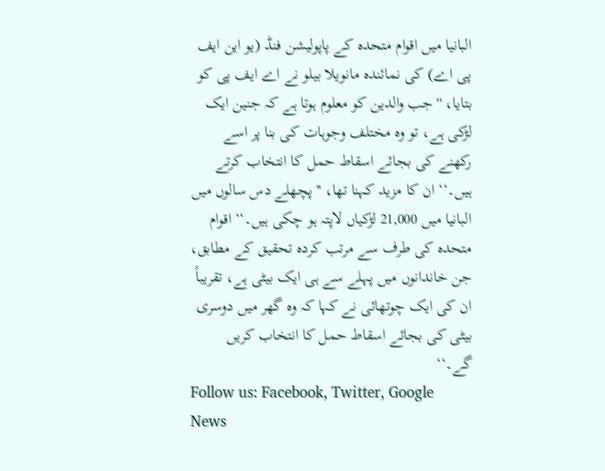البانیا میں اقوام متحدہ کے پاپولیشن فنڈ (یو این ایف پی اے) کی نمائندہ مانویلا بیلو نے اے ایف پی کو بتایا، ''جب والدین کو معلوم ہوتا ہے کہ جنین ایک لڑکی ہے، تو وہ مختلف وجوہات کی بنا پر اسے رکھنے کی بجائے اسقاط حمل کا انتخاب کرتے ہیں۔‘‘ ان کا مزید کہنا تھا، ''پچھلے دس سالوں میں البانیا میں 21,000 لڑکیاں لاپتہ ہو چکی ہیں۔‘‘ اقوام متحدہ کی طرف سے مرتب کردہ تحقیق کے مطابق، جن خاندانوں میں پہلے سے ہی ایک بیٹی ہے، تقریباً ان کی ایک چوتھائی نے کہا کہ وہ گھر میں دوسری بیٹی کی بجائے اسقاط حمل کا انتخاب کریں گے۔‘‘
Follow us: Facebook, Twitter, Google News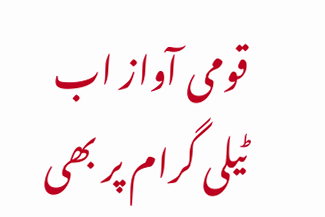قومی آواز اب ٹیلی گرام پر بھی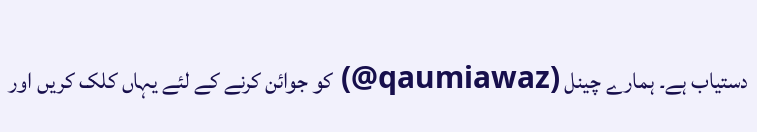دستیاب ہے۔ ہمارے چینل (qaumiawaz@) کو جوائن کرنے کے لئے یہاں کلک کریں اور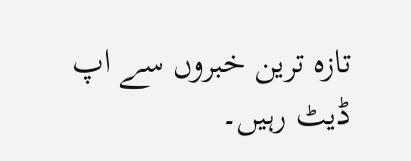تازہ ترین خبروں سے اپ ڈیٹ رہیں۔